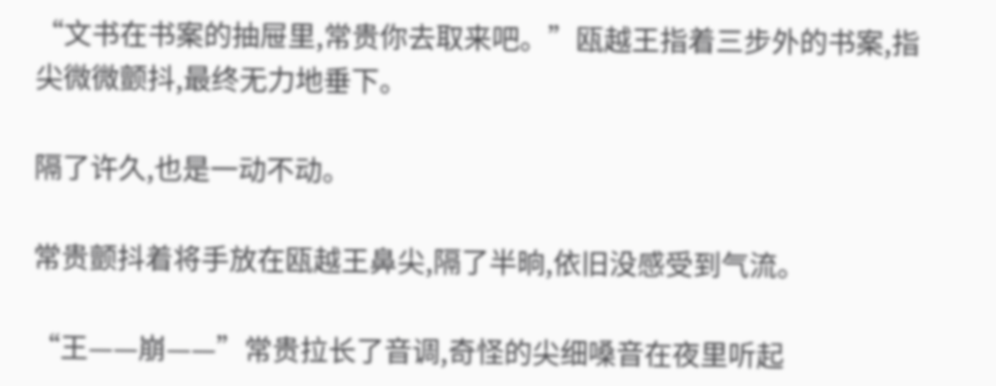“文书在书案的抽屉里,常贵你去取来吧。”瓯越王指着三步外的书案,指尖微微颤抖,最终无力地垂下。

隔了许久,也是一动不动。

常贵颤抖着将手放在瓯越王鼻尖,隔了半晌,依旧没感受到气流。

“王——崩——”常贵拉长了音调,奇怪的尖细嗓音在夜里听起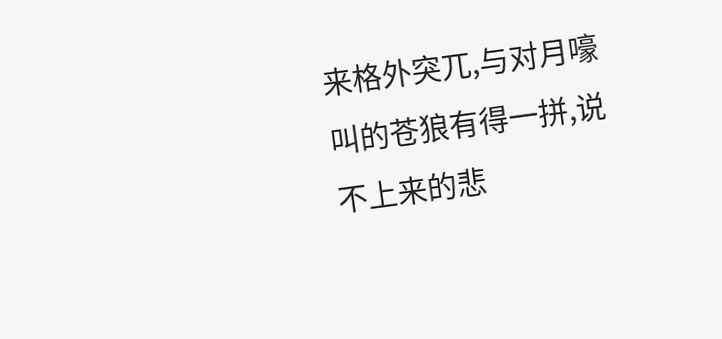来格外突兀,与对月嚎叫的苍狼有得一拼,说不上来的悲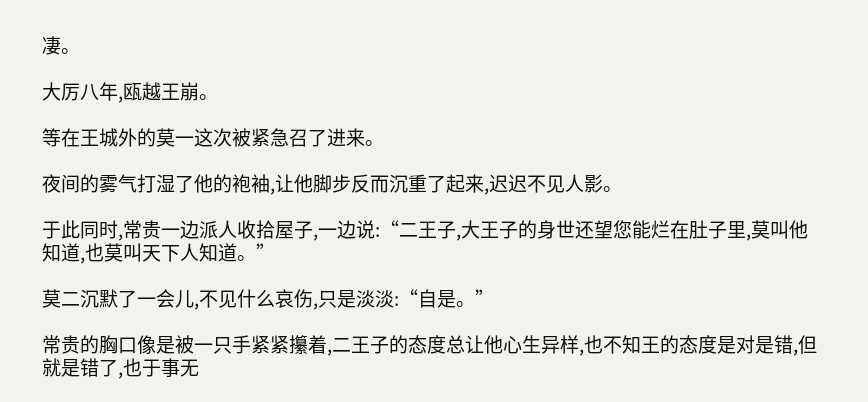凄。

大厉八年,瓯越王崩。

等在王城外的莫一这次被紧急召了进来。

夜间的雾气打湿了他的袍袖,让他脚步反而沉重了起来,迟迟不见人影。

于此同时,常贵一边派人收拾屋子,一边说:“二王子,大王子的身世还望您能烂在肚子里,莫叫他知道,也莫叫天下人知道。”

莫二沉默了一会儿,不见什么哀伤,只是淡淡:“自是。”

常贵的胸口像是被一只手紧紧攥着,二王子的态度总让他心生异样,也不知王的态度是对是错,但就是错了,也于事无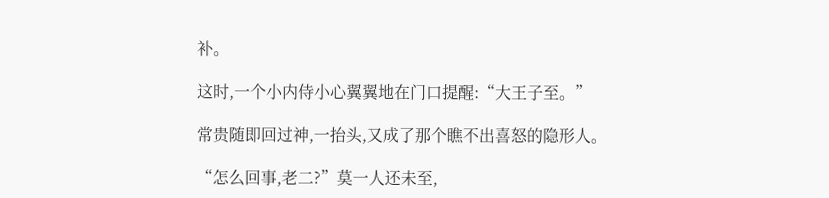补。

这时,一个小内侍小心翼翼地在门口提醒:“大王子至。”

常贵随即回过神,一抬头,又成了那个瞧不出喜怒的隐形人。

“怎么回事,老二?”莫一人还未至,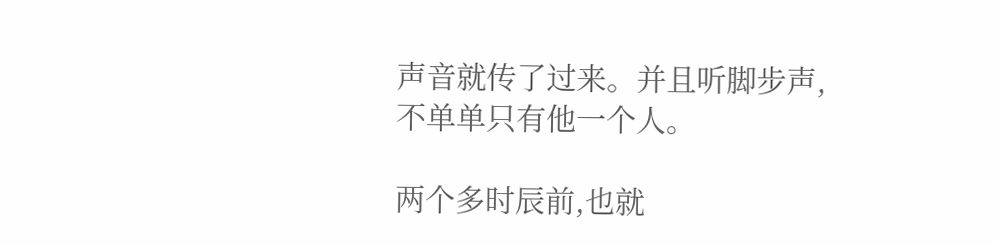声音就传了过来。并且听脚步声,不单单只有他一个人。

两个多时辰前,也就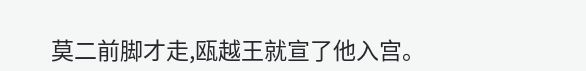莫二前脚才走,瓯越王就宣了他入宫。